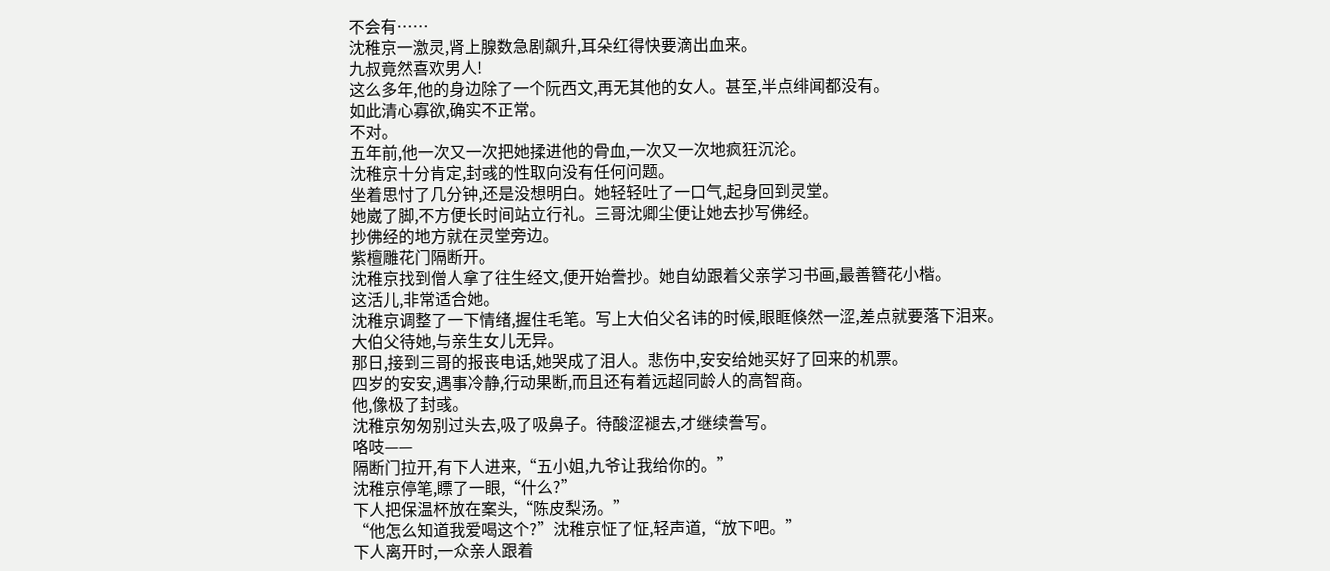不会有……
沈稚京一激灵,肾上腺数急剧飙升,耳朵红得快要滴出血来。
九叔竟然喜欢男人!
这么多年,他的身边除了一个阮西文,再无其他的女人。甚至,半点绯闻都没有。
如此清心寡欲,确实不正常。
不对。
五年前,他一次又一次把她揉进他的骨血,一次又一次地疯狂沉沦。
沈稚京十分肯定,封彧的性取向没有任何问题。
坐着思忖了几分钟,还是没想明白。她轻轻吐了一口气,起身回到灵堂。
她崴了脚,不方便长时间站立行礼。三哥沈卿尘便让她去抄写佛经。
抄佛经的地方就在灵堂旁边。
紫檀雕花门隔断开。
沈稚京找到僧人拿了往生经文,便开始誊抄。她自幼跟着父亲学习书画,最善簪花小楷。
这活儿,非常适合她。
沈稚京调整了一下情绪,握住毛笔。写上大伯父名讳的时候,眼眶倏然一涩,差点就要落下泪来。
大伯父待她,与亲生女儿无异。
那日,接到三哥的报丧电话,她哭成了泪人。悲伤中,安安给她买好了回来的机票。
四岁的安安,遇事冷静,行动果断,而且还有着远超同龄人的高智商。
他,像极了封彧。
沈稚京匆匆别过头去,吸了吸鼻子。待酸涩褪去,才继续誊写。
咯吱——
隔断门拉开,有下人进来,“五小姐,九爷让我给你的。”
沈稚京停笔,瞟了一眼,“什么?”
下人把保温杯放在案头,“陈皮梨汤。”
“他怎么知道我爱喝这个?”沈稚京怔了怔,轻声道,“放下吧。”
下人离开时,一众亲人跟着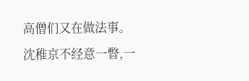高僧们又在做法事。
沈稚京不经意一瞥,一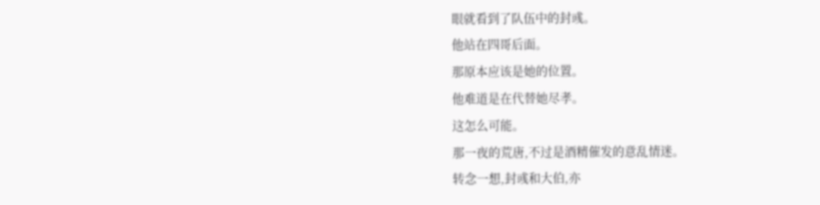眼就看到了队伍中的封彧。
他站在四哥后面。
那原本应该是她的位置。
他难道是在代替她尽孝。
这怎么可能。
那一夜的荒唐,不过是酒精催发的意乱情迷。
转念一想,封彧和大伯,亦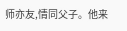师亦友,情同父子。他来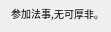参加法事,无可厚非。